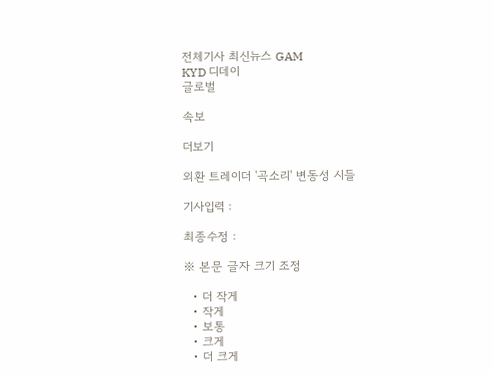전체기사 최신뉴스 GAM
KYD 디데이
글로벌

속보

더보기

외환 트레이더 '곡소리' 변동성 시들

기사입력 :

최종수정 :

※ 본문 글자 크기 조정

  • 더 작게
  • 작게
  • 보통
  • 크게
  • 더 크게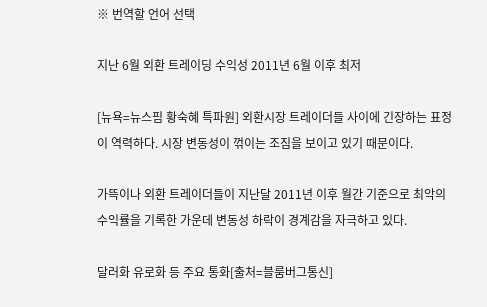※ 번역할 언어 선택

지난 6월 외환 트레이딩 수익성 2011년 6월 이후 최저

[뉴욕=뉴스핌 황숙혜 특파원] 외환시장 트레이더들 사이에 긴장하는 표정이 역력하다. 시장 변동성이 꺾이는 조짐을 보이고 있기 때문이다.

가뜩이나 외환 트레이더들이 지난달 2011년 이후 월간 기준으로 최악의 수익률을 기록한 가운데 변동성 하락이 경계감을 자극하고 있다.

달러화 유로화 등 주요 통화[출처=블룸버그통신]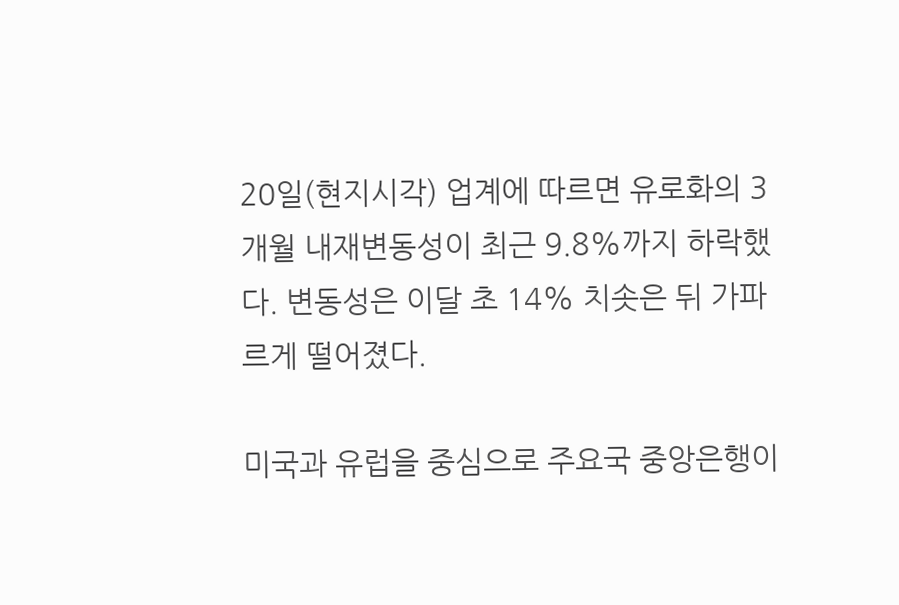20일(현지시각) 업계에 따르면 유로화의 3개월 내재변동성이 최근 9.8%까지 하락했다. 변동성은 이달 초 14% 치솟은 뒤 가파르게 떨어졌다.

미국과 유럽을 중심으로 주요국 중앙은행이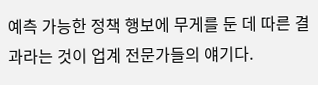예측 가능한 정책 행보에 무게를 둔 데 따른 결과라는 것이 업계 전문가들의 얘기다.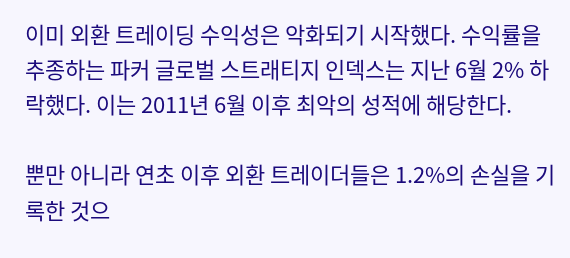이미 외환 트레이딩 수익성은 악화되기 시작했다. 수익률을 추종하는 파커 글로벌 스트래티지 인덱스는 지난 6월 2% 하락했다. 이는 2011년 6월 이후 최악의 성적에 해당한다.

뿐만 아니라 연초 이후 외환 트레이더들은 1.2%의 손실을 기록한 것으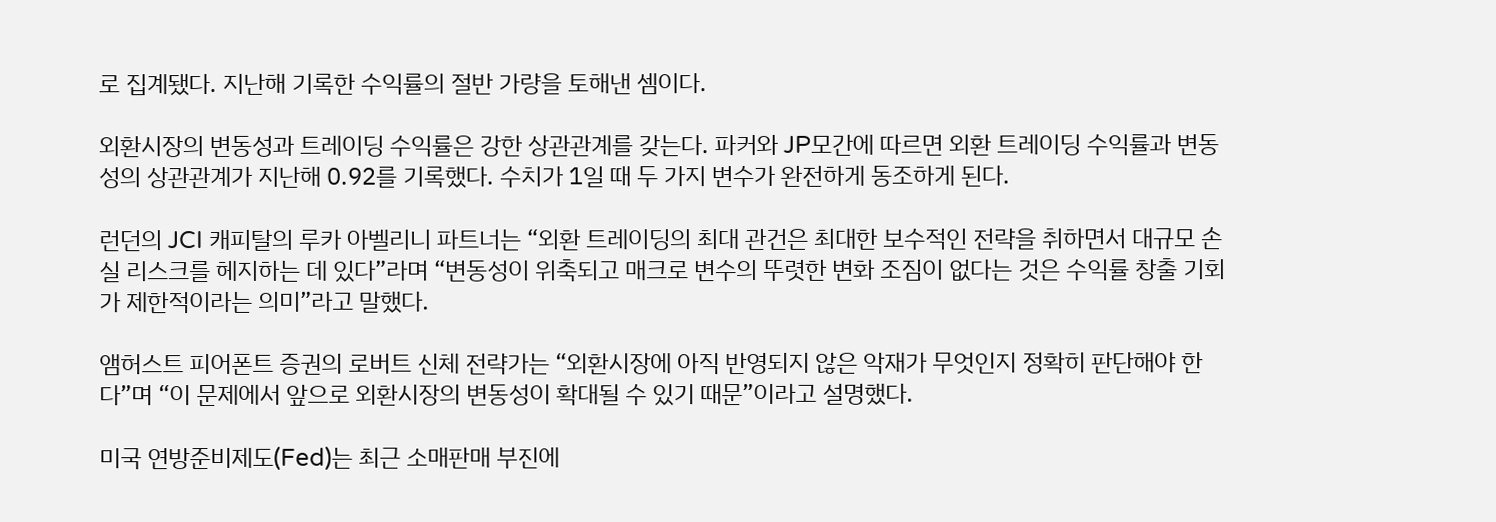로 집계됐다. 지난해 기록한 수익률의 절반 가량을 토해낸 셈이다.

외환시장의 변동성과 트레이딩 수익률은 강한 상관관계를 갖는다. 파커와 JP모간에 따르면 외환 트레이딩 수익률과 변동성의 상관관계가 지난해 0.92를 기록했다. 수치가 1일 때 두 가지 변수가 완전하게 동조하게 된다.

런던의 JCI 캐피탈의 루카 아벨리니 파트너는 “외환 트레이딩의 최대 관건은 최대한 보수적인 전략을 취하면서 대규모 손실 리스크를 헤지하는 데 있다”라며 “변동성이 위축되고 매크로 변수의 뚜렷한 변화 조짐이 없다는 것은 수익률 창출 기회가 제한적이라는 의미”라고 말했다.

앰허스트 피어폰트 증권의 로버트 신체 전략가는 “외환시장에 아직 반영되지 않은 악재가 무엇인지 정확히 판단해야 한다”며 “이 문제에서 앞으로 외환시장의 변동성이 확대될 수 있기 때문”이라고 설명했다.

미국 연방준비제도(Fed)는 최근 소매판매 부진에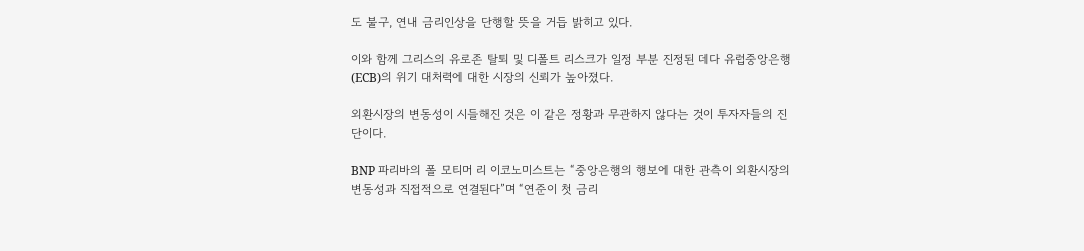도 불구, 연내 금리인상을 단행할 뜻을 거듭 밝히고 있다.

이와 함께 그리스의 유로존 탈퇴 및 디폴트 리스크가 일정 부분 진정된 데다 유럽중앙은행(ECB)의 위기 대처력에 대한 시장의 신뢰가 높아졌다.

외환시장의 변동성이 시들해진 것은 이 같은 정황과 무관하지 않다는 것이 투자자들의 진단이다.

BNP 파리바의 폴 모티머 리 이코노미스트는 “중앙은행의 행보에 대한 관측이 외환시장의 변동성과 직접적으로 연결된다”며 “연준이 첫 금리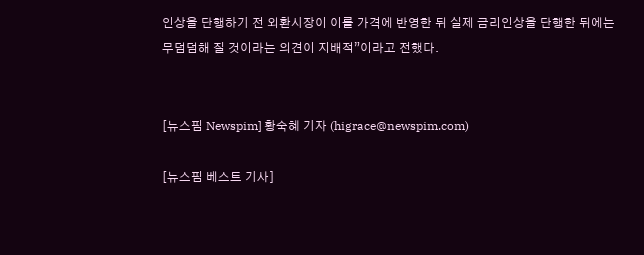인상을 단행하기 전 외환시장이 이를 가격에 반영한 뒤 실제 금리인상을 단행한 뒤에는 무덤덤해 질 것이라는 의견이 지배적”이라고 전했다.


[뉴스핌 Newspim] 황숙혜 기자 (higrace@newspim.com)

[뉴스핌 베스트 기사]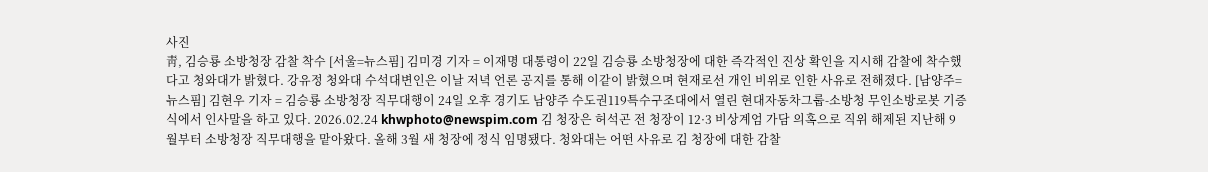사진
靑, 김승룡 소방청장 감찰 착수 [서울=뉴스핌] 김미경 기자 = 이재명 대통령이 22일 김승룡 소방청장에 대한 즉각적인 진상 확인을 지시해 감찰에 착수했다고 청와대가 밝혔다. 강유정 청와대 수석대변인은 이날 저녁 언론 공지를 통해 이같이 밝혔으며 현재로선 개인 비위로 인한 사유로 전해졌다. [남양주=뉴스핌] 김현우 기자 = 김승룡 소방청장 직무대행이 24일 오후 경기도 남양주 수도권119특수구조대에서 열린 현대자동차그룹-소방청 무인소방로봇 기증식에서 인사말을 하고 있다. 2026.02.24 khwphoto@newspim.com 김 청장은 허석곤 전 청장이 12·3 비상계엄 가담 의혹으로 직위 해제된 지난해 9월부터 소방청장 직무대행을 맡아왔다. 올해 3월 새 청장에 정식 임명됐다. 청와대는 어떤 사유로 김 청장에 대한 감찰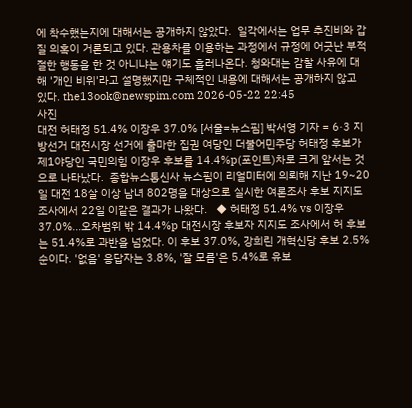에 착수했는지에 대해서는 공개하지 않았다.  일각에서는 업무 추진비와 갑질 의혹이 거론되고 있다. 관용차를 이용하는 과정에서 규정에 어긋난 부적절한 행동을 한 것 아니냐는 얘기도 흘러나온다. 청와대는 감찰 사유에 대해 '개인 비위'라고 설명했지만 구체적인 내용에 대해서는 공개하지 않고 있다. the13ook@newspim.com 2026-05-22 22:45
사진
대전 허태정 51.4% 이장우 37.0% [서울=뉴스핌] 박서영 기자 = 6·3 지방선거 대전시장 선거에 출마한 집권 여당인 더불어민주당 허태정 후보가 제1야당인 국민의힘 이장우 후보를 14.4%p(포인트)차로 크게 앞서는 것으로 나타났다.  종합뉴스통신사 뉴스핌이 리얼미터에 의뢰해 지난 19~20일 대전 18살 이상 남녀 802명을 대상으로 실시한 여론조사 후보 지지도 조사에서 22일 이같은 결과가 나왔다.   ◆ 허태정 51.4% vs 이장우 37.0%...오차범위 밖 14.4%p 대전시장 후보자 지지도 조사에서 허 후보는 51.4%로 과반을 넘었다. 이 후보 37.0%, 강희린 개혁신당 후보 2.5% 순이다. '없음' 응답자는 3.8%, '잘 모름'은 5.4%로 유보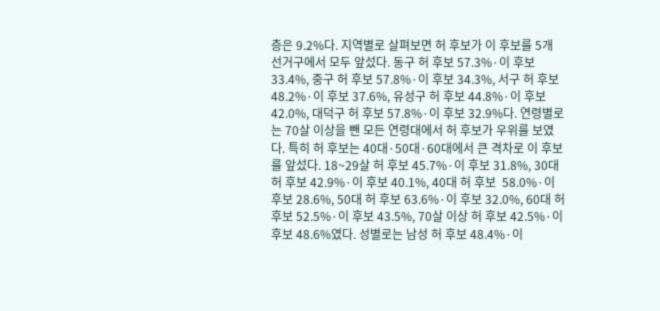층은 9.2%다. 지역별로 살펴보면 허 후보가 이 후보를 5개 선거구에서 모두 앞섰다. 동구 허 후보 57.3%·이 후보 33.4%, 중구 허 후보 57.8%·이 후보 34.3%, 서구 허 후보 48.2%·이 후보 37.6%, 유성구 허 후보 44.8%·이 후보 42.0%, 대덕구 허 후보 57.8%·이 후보 32.9%다. 연령별로는 70살 이상을 뺀 모든 연령대에서 허 후보가 우위를 보였다. 특히 허 후보는 40대·50대·60대에서 큰 격차로 이 후보를 앞섰다. 18~29살 허 후보 45.7%·이 후보 31.8%, 30대 허 후보 42.9%·이 후보 40.1%, 40대 허 후보  58.0%·이 후보 28.6%, 50대 허 후보 63.6%·이 후보 32.0%, 60대 허 후보 52.5%·이 후보 43.5%, 70살 이상 허 후보 42.5%·이 후보 48.6%였다. 성별로는 남성 허 후보 48.4%·이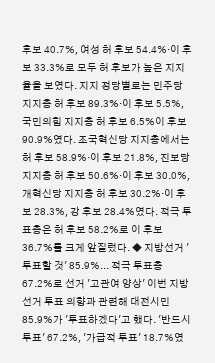후보 40.7%, 여성 허 후보 54.4%·이 후보 33.3%로 모두 허 후보가 높은 지지율을 보였다. 지지 정당별로는 민주당 지지층 허 후보 89.3%·이 후보 5.5%, 국민의힘 지지층 허 후보 6.5%이 후보  90.9%였다. 조국혁신당 지지층에서는 허 후보 58.9%·이 후보 21.8%, 진보당 지지층 허 후보 50.6%·이 후보 30.0%, 개혁신당 지지층 허 후보 30.2%·이 후보 28.3%, 강 후보 28.4%였다. 적극 투표층은 허 후보 58.2%로 이 후보 36.7%를 크게 앞질렀다. ◆ 지방선거 '투표할 것' 85.9%... 적극 투표층 67.2%로 선거 '고관여 양상' 이번 지방선거 투표 의향과 관련해 대전시민 85.9%가 '투표하겠다'고 했다. '반드시 투표' 67.2%, '가급적 투표' 18.7%였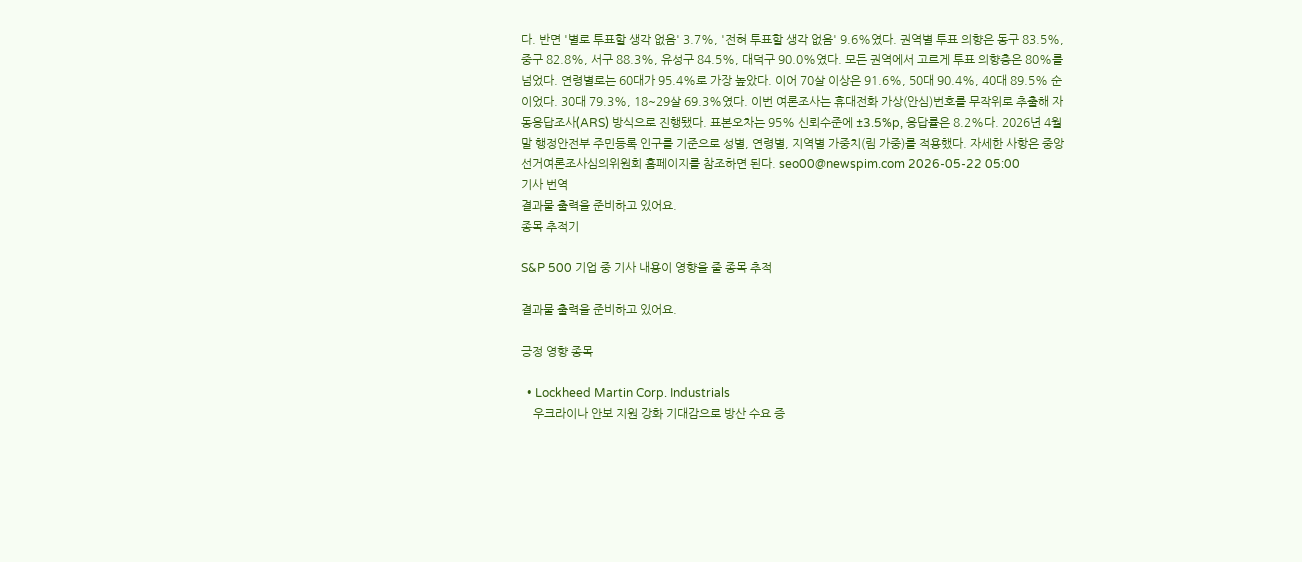다. 반면 '별로 투표할 생각 없음' 3.7%, '전혀 투표할 생각 없음' 9.6%였다. 권역별 투표 의향은 동구 83.5%, 중구 82.8%, 서구 88.3%, 유성구 84.5%, 대덕구 90.0%였다. 모든 권역에서 고르게 투표 의향층은 80%를 넘었다. 연령별로는 60대가 95.4%로 가장 높았다. 이어 70살 이상은 91.6%, 50대 90.4%, 40대 89.5% 순이었다. 30대 79.3%, 18~29살 69.3%였다. 이번 여론조사는 휴대전화 가상(안심)번호를 무작위로 추출해 자동응답조사(ARS) 방식으로 진행됐다. 표본오차는 95% 신뢰수준에 ±3.5%p, 응답률은 8.2%다. 2026년 4월 말 행정안전부 주민등록 인구를 기준으로 성별, 연령별, 지역별 가중치(림 가중)를 적용했다. 자세한 사항은 중앙선거여론조사심의위원회 홈페이지를 참조하면 된다. seo00@newspim.com 2026-05-22 05:00
기사 번역
결과물 출력을 준비하고 있어요.
종목 추적기

S&P 500 기업 중 기사 내용이 영향을 줄 종목 추적

결과물 출력을 준비하고 있어요.

긍정 영향 종목

  • Lockheed Martin Corp. Industrials
    우크라이나 안보 지원 강화 기대감으로 방산 수요 증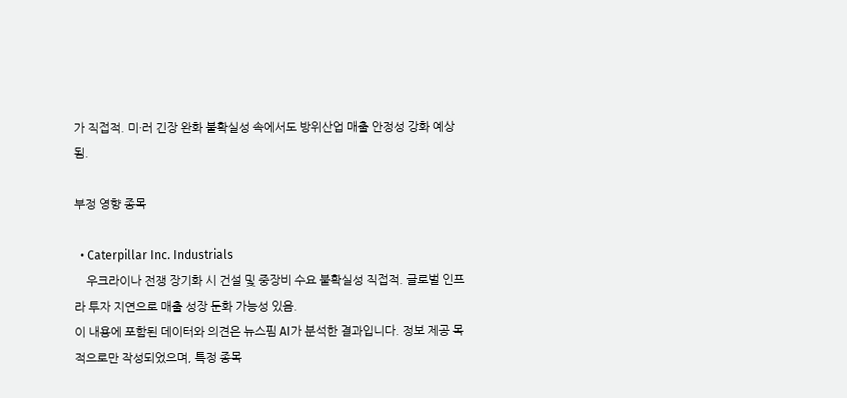가 직접적. 미·러 긴장 완화 불확실성 속에서도 방위산업 매출 안정성 강화 예상됨.

부정 영향 종목

  • Caterpillar Inc. Industrials
    우크라이나 전쟁 장기화 시 건설 및 중장비 수요 불확실성 직접적. 글로벌 인프라 투자 지연으로 매출 성장 둔화 가능성 있음.
이 내용에 포함된 데이터와 의견은 뉴스핌 AI가 분석한 결과입니다. 정보 제공 목적으로만 작성되었으며, 특정 종목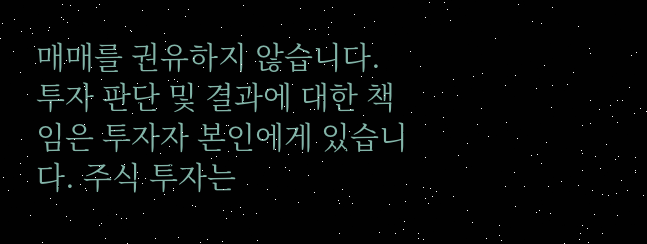매매를 권유하지 않습니다. 투자 판단 및 결과에 대한 책임은 투자자 본인에게 있습니다. 주식 투자는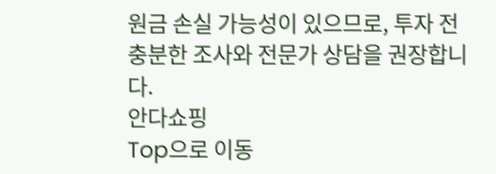원금 손실 가능성이 있으므로, 투자 전 충분한 조사와 전문가 상담을 권장합니다.
안다쇼핑
Top으로 이동